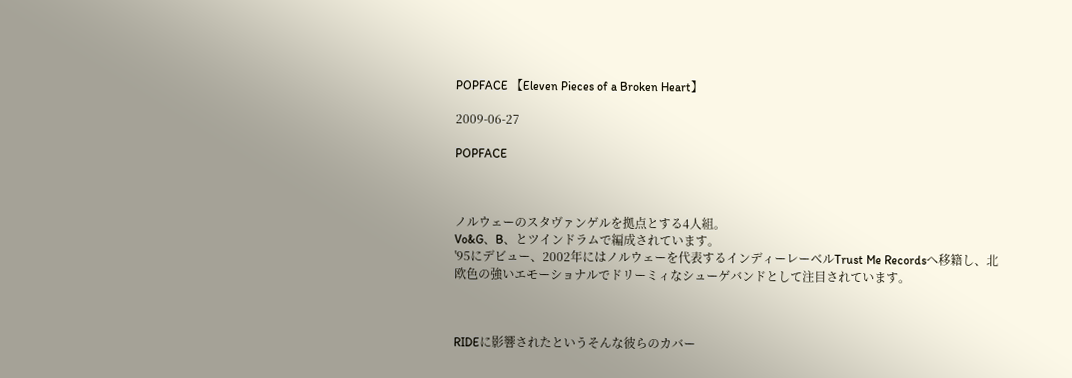POPFACE 【Eleven Pieces of a Broken Heart】

2009-06-27

POPFACE



ノルウェーのスタヴァンゲルを拠点とする4人組。
Vo&G、B、とツインドラムで編成されています。
'95にデビュー、2002年にはノルウェーを代表するインディーレーベルTrust Me Recordsへ移籍し、北欧色の強いエモーショナルでドリーミィなシューゲバンドとして注目されています。



RIDEに影響されたというそんな彼らのカバー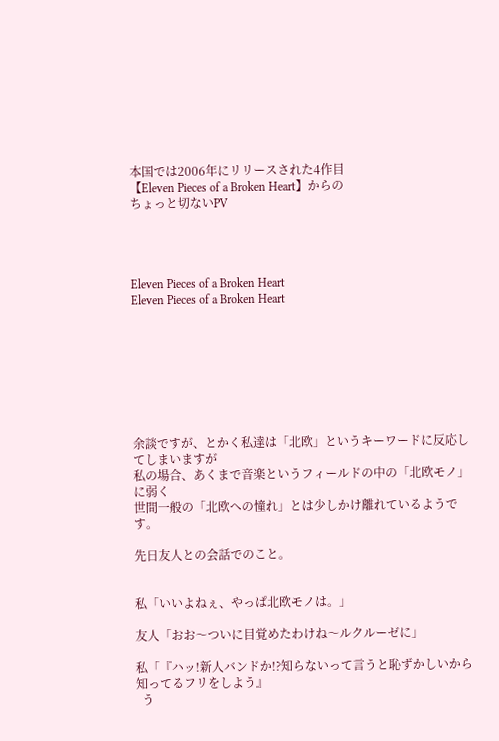本国では2006年にリリースされた4作目
【Eleven Pieces of a Broken Heart】からの
ちょっと切ないPV




Eleven Pieces of a Broken Heart
Eleven Pieces of a Broken Heart








余談ですが、とかく私達は「北欧」というキーワードに反応してしまいますが
私の場合、あくまで音楽というフィールドの中の「北欧モノ」に弱く
世間一般の「北欧への憧れ」とは少しかけ離れているようです。

先日友人との会話でのこと。


私「いいよねぇ、やっぱ北欧モノは。」

友人「おお〜ついに目覚めたわけね〜ルクルーゼに」

私「『ハッ!新人バンドか!?知らないって言うと恥ずかしいから知ってるフリをしよう』
  う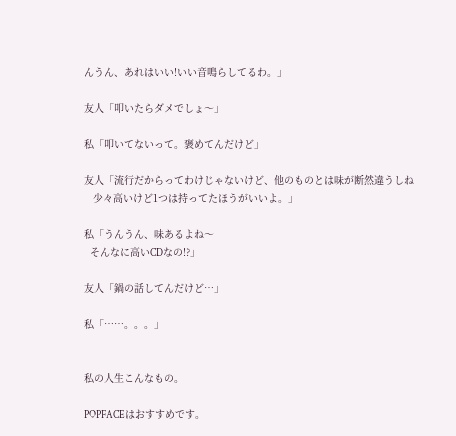んうん、あれはいい!いい音鳴らしてるわ。」

友人「叩いたらダメでしょ〜」

私「叩いてないって。褒めてんだけど」

友人「流行だからってわけじゃないけど、他のものとは味が断然違うしね
   少々高いけど1つは持ってたほうがいいよ。」

私「うんうん、味あるよね〜
  そんなに高いCDなの!?」

友人「鍋の話してんだけど…」

私「……。。。」


私の人生こんなもの。

POPFACEはおすすめです。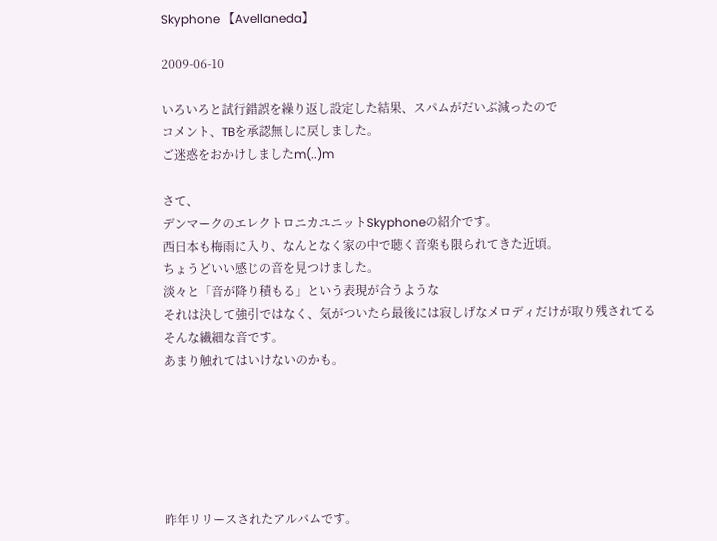Skyphone 【Avellaneda】

2009-06-10

いろいろと試行錯誤を繰り返し設定した結果、スパムがだいぶ減ったので
コメント、TBを承認無しに戻しました。
ご迷惑をおかけしましたm(..)m

さて、
デンマークのエレクトロニカユニットSkyphoneの紹介です。
西日本も梅雨に入り、なんとなく家の中で聴く音楽も限られてきた近頃。
ちょうどいい感じの音を見つけました。
淡々と「音が降り積もる」という表現が合うような
それは決して強引ではなく、気がついたら最後には寂しげなメロディだけが取り残されてる
そんな繊細な音です。
あまり触れてはいけないのかも。






昨年リリースされたアルバムです。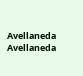Avellaneda
Avellaneda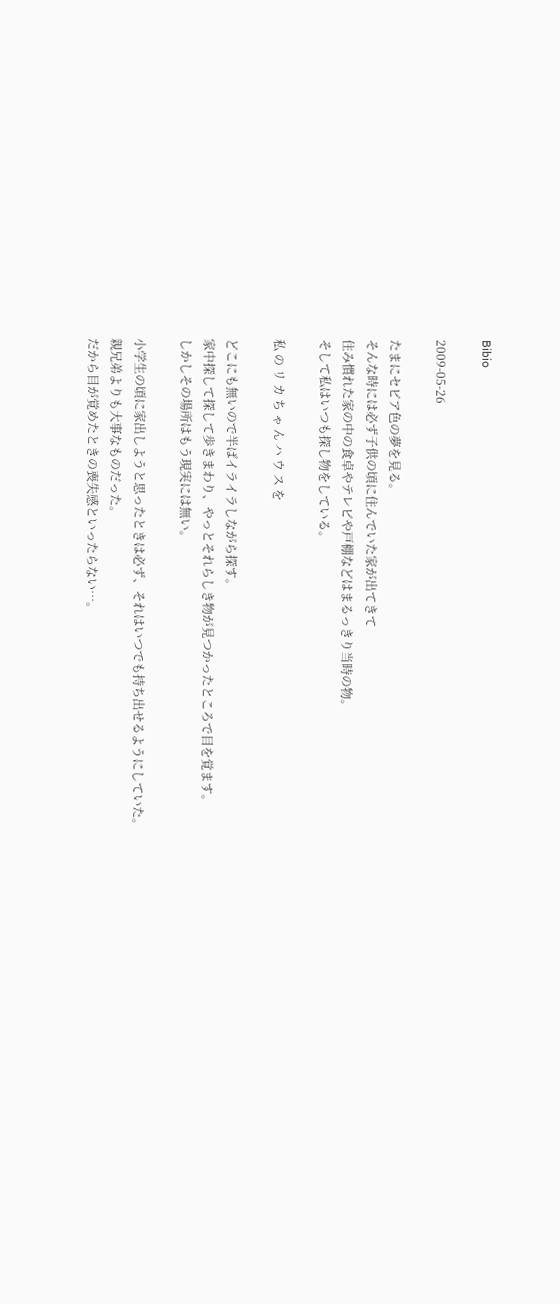Bibio

2009-05-26

たまにセピア色の夢を見る。
そんな時には必ず子供の頃に住んでいた家が出てきて
住み慣れた家の中の食卓やテレビや戸棚などはまるっきり当時の物。
そして私はいつも探し物をしている。

私 の リ カ ち ゃ ん ハ ウ ス を

どこにも無いので半ばイライラしながら探す。
家中探して探して歩きまわり、やっとそれらしき物が見つかったところで目を覚ます。
しかしその場所はもう現実には無い。

小学生の頃に家出しようと思ったときは必ず、それはいつでも持ち出せるようにしていた。
親兄弟よりも大事なものだった。
だから目が覚めたときの喪失感といったらない…。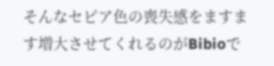そんなセピア色の喪失感をますます増大させてくれるのがBibioで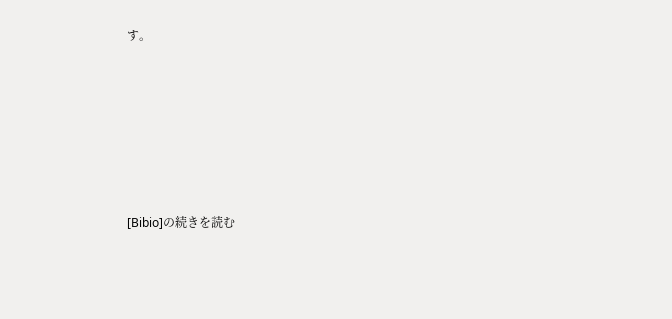す。






[Bibio]の続きを読む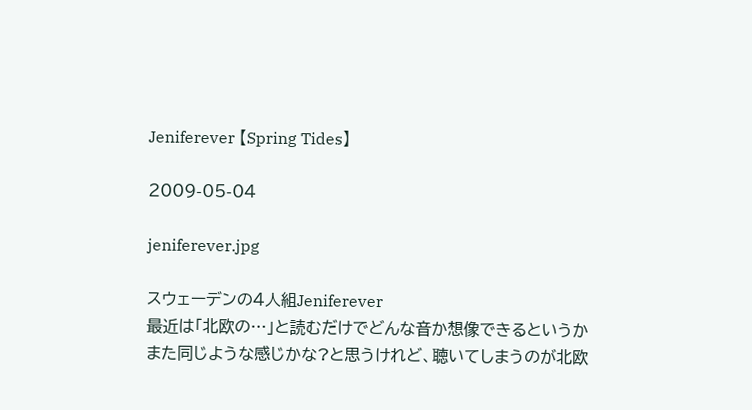Jeniferever 【Spring Tides】

2009-05-04

jeniferever.jpg

スウェーデンの4人組Jeniferever
最近は「北欧の…」と読むだけでどんな音か想像できるというか
また同じような感じかな?と思うけれど、聴いてしまうのが北欧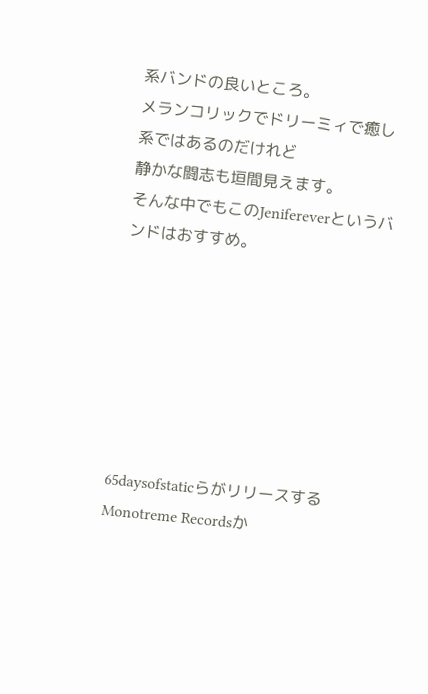系バンドの良いところ。
メランコリックでドリーミィで癒し系ではあるのだけれど
静かな闘志も垣間見えます。
そんな中でもこのJenifereverというバンドはおすすめ。







65daysofstaticらがリリースするMonotreme Recordsか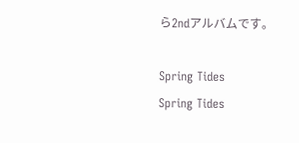ら2ndアルバムです。

Spring Tides
Spring Tides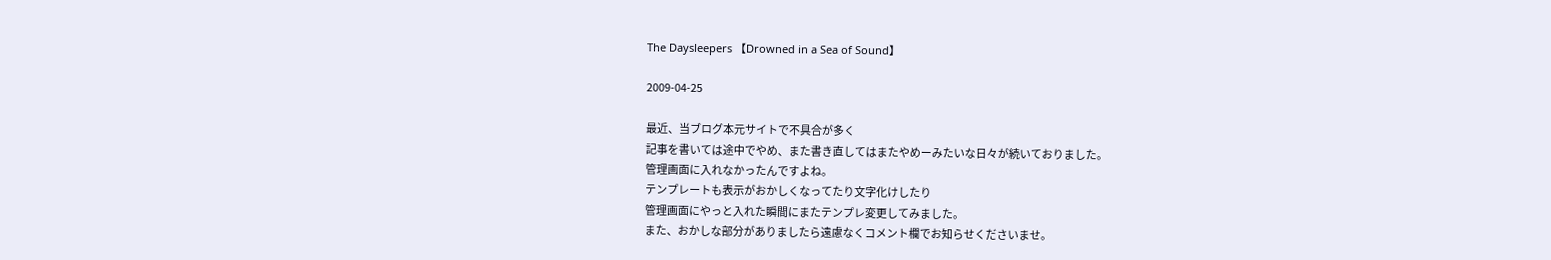The Daysleepers 【Drowned in a Sea of Sound】

2009-04-25

最近、当ブログ本元サイトで不具合が多く
記事を書いては途中でやめ、また書き直してはまたやめーみたいな日々が続いておりました。
管理画面に入れなかったんですよね。
テンプレートも表示がおかしくなってたり文字化けしたり
管理画面にやっと入れた瞬間にまたテンプレ変更してみました。
また、おかしな部分がありましたら遠慮なくコメント欄でお知らせくださいませ。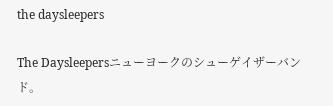the daysleepers

The Daysleepersニューヨークのシューゲイザーバンド。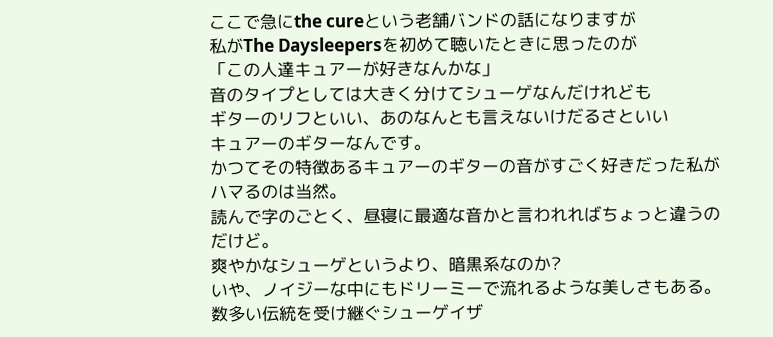ここで急にthe cureという老舗バンドの話になりますが
私がThe Daysleepersを初めて聴いたときに思ったのが
「この人達キュアーが好きなんかな」
音のタイプとしては大きく分けてシューゲなんだけれども
ギターのリフといい、あのなんとも言えないけだるさといい
キュアーのギターなんです。
かつてその特徴あるキュアーのギターの音がすごく好きだった私がハマるのは当然。
読んで字のごとく、昼寝に最適な音かと言われればちょっと違うのだけど。
爽やかなシューゲというより、暗黒系なのか?
いや、ノイジーな中にもドリーミーで流れるような美しさもある。
数多い伝統を受け継ぐシューゲイザ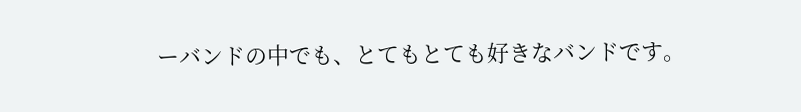ーバンドの中でも、とてもとても好きなバンドです。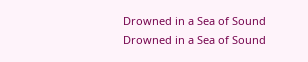Drowned in a Sea of Sound
Drowned in a Sea of Sound